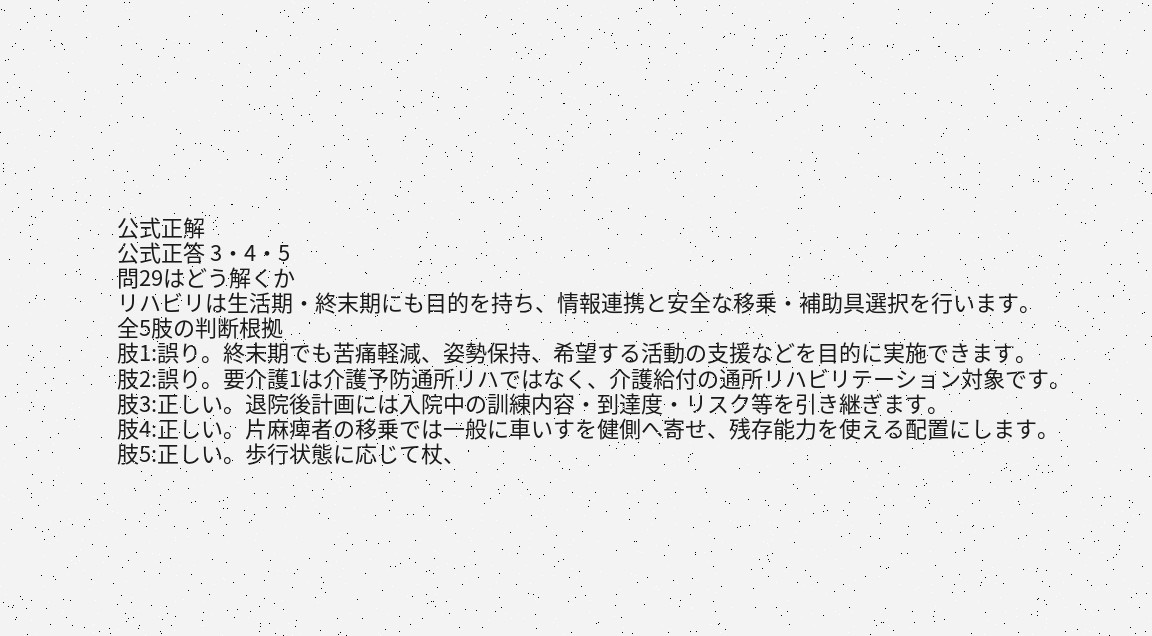公式正解
公式正答 3・4・5
問29はどう解くか
リハビリは生活期・終末期にも目的を持ち、情報連携と安全な移乗・補助具選択を行います。
全5肢の判断根拠
肢1:誤り。終末期でも苦痛軽減、姿勢保持、希望する活動の支援などを目的に実施できます。
肢2:誤り。要介護1は介護予防通所リハではなく、介護給付の通所リハビリテーション対象です。
肢3:正しい。退院後計画には入院中の訓練内容・到達度・リスク等を引き継ぎます。
肢4:正しい。片麻痺者の移乗では一般に車いすを健側へ寄せ、残存能力を使える配置にします。
肢5:正しい。歩行状態に応じて杖、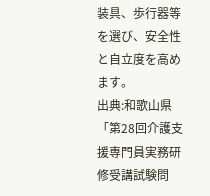装具、歩行器等を選び、安全性と自立度を高めます。
出典:和歌山県「第28回介護支援専門員実務研修受講試験問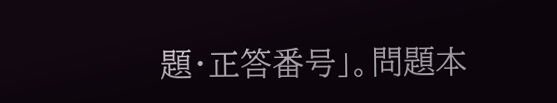題・正答番号」。問題本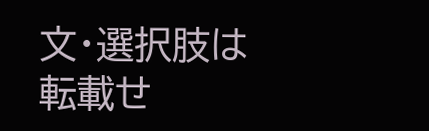文・選択肢は転載せ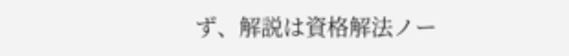ず、解説は資格解法ノー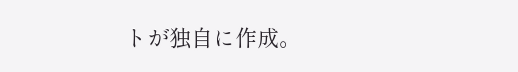トが独自に作成。